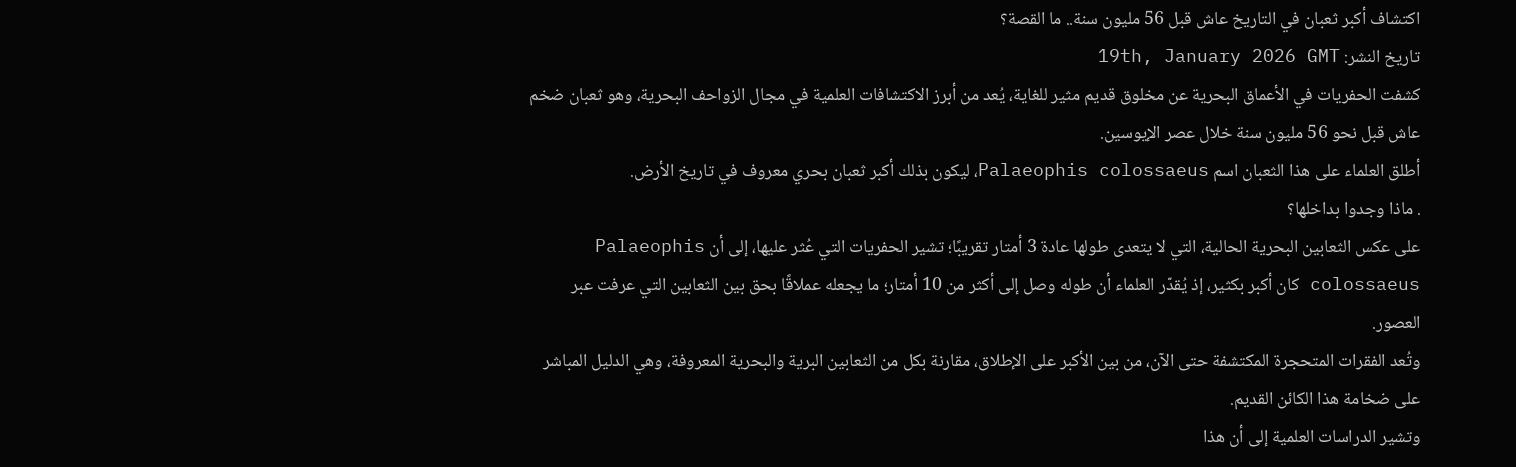اكتشاف أكبر ثعبان في التاريخ عاش قبل 56 مليون سنة.. ما القصة؟
تاريخ النشر: 19th, January 2026 GMT
كشفت الحفريات في الأعماق البحرية عن مخلوق قديم مثير للغاية، يُعد من أبرز الاكتشافات العلمية في مجال الزواحف البحرية، وهو ثعبان ضخم عاش قبل نحو 56 مليون سنة خلال عصر الإيوسين.
أطلق العلماء على هذا الثعبان اسم Palaeophis colossaeus، ليكون بذلك أكبر ثعبان بحري معروف في تاريخ الأرض.
. ماذا وجدوا بداخلها؟
على عكس الثعابين البحرية الحالية، التي لا يتعدى طولها عادة 3 أمتار تقريبًا؛ تشير الحفريات التي عُثر عليها، إلى أن Palaeophis colossaeus كان أكبر بكثير، إذ يُقدّر العلماء أن طوله وصل إلى أكثر من 10 أمتار؛ ما يجعله عملاقًا بحق بين الثعابين التي عرفت عبر العصور.
وتُعد الفقرات المتحجرة المكتشفة حتى الآن، من بين الأكبر على الإطلاق، مقارنة بكل من الثعابين البرية والبحرية المعروفة، وهي الدليل المباشر على ضخامة هذا الكائن القديم.
وتشير الدراسات العلمية إلى أن هذا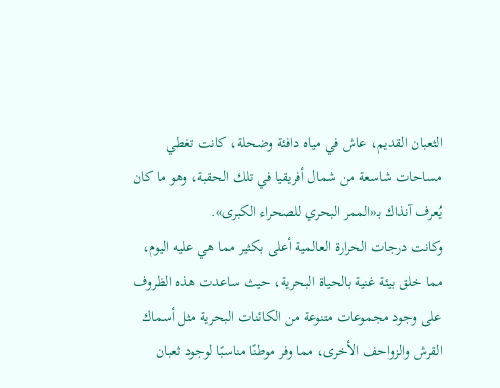الثعبان القديم، عاش في مياه دافئة وضحلة، كانت تغطي مساحات شاسعة من شمال أفريقيا في تلك الحقبة، وهو ما كان يُعرف آنذاك بـ«الممر البحري للصحراء الكبرى».
وكانت درجات الحرارة العالمية أعلى بكثير مما هي عليه اليوم، مما خلق بيئة غنية بالحياة البحرية، حيث ساعدت هذه الظروف على وجود مجموعات متنوعة من الكائنات البحرية مثل أسماك القرش والزواحف الأخرى، مما وفر موطنًا مناسبًا لوجود ثعبان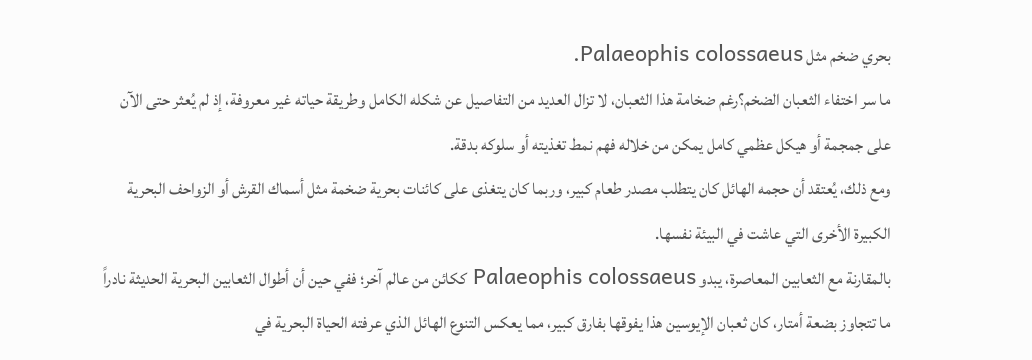بحري ضخم مثل Palaeophis colossaeus.
ما سر اختفاء الثعبان الضخم؟رغم ضخامة هذا الثعبان، لا تزال العديد من التفاصيل عن شكله الكامل وطريقة حياته غير معروفة، إذ لم يُعثر حتى الآن على جمجمة أو هيكل عظمي كامل يمكن من خلاله فهم نمط تغذيته أو سلوكه بدقة.
ومع ذلك، يُعتقد أن حجمه الهائل كان يتطلب مصدر طعام كبير، وربما كان يتغذى على كائنات بحرية ضخمة مثل أسماك القرش أو الزواحف البحرية الكبيرة الأخرى التي عاشت في البيئة نفسها.
بالمقارنة مع الثعابين المعاصرة، يبدو Palaeophis colossaeus ككائن من عالم آخر؛ ففي حين أن أطوال الثعابين البحرية الحديثة نادراً ما تتجاوز بضعة أمتار، كان ثعبان الإيوسين هذا يفوقها بفارق كبير، مما يعكس التنوع الهائل الذي عرفته الحياة البحرية في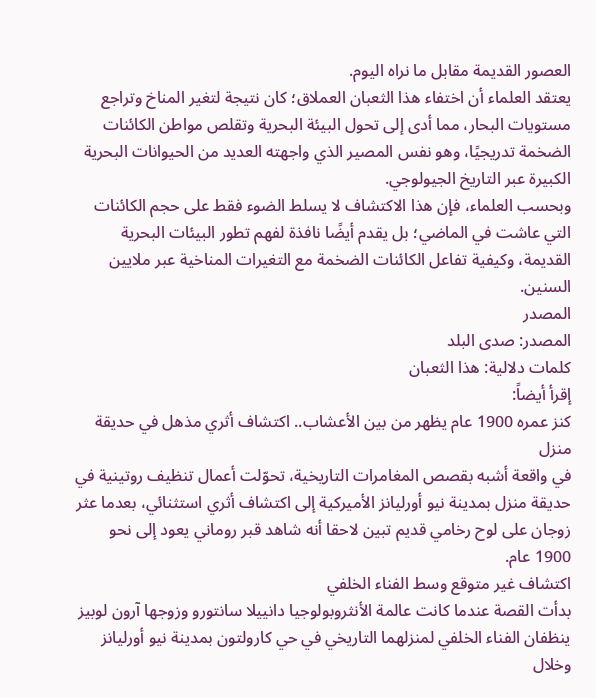العصور القديمة مقابل ما نراه اليوم.
يعتقد العلماء أن اختفاء هذا الثعبان العملاق؛ كان نتيجة لتغير المناخ وتراجع مستويات البحار، مما أدى إلى تحول البيئة البحرية وتقلص مواطن الكائنات الضخمة تدريجيًا، وهو نفس المصير الذي واجهته العديد من الحيوانات البحرية الكبيرة عبر التاريخ الجيولوجي.
وبحسب العلماء، فإن هذا الاكتشاف لا يسلط الضوء فقط على حجم الكائنات التي عاشت في الماضي؛ بل يقدم أيضًا نافذة لفهم تطور البيئات البحرية القديمة، وكيفية تفاعل الكائنات الضخمة مع التغيرات المناخية عبر ملايين السنين.
المصدر
المصدر: صدى البلد
كلمات دلالية: هذا الثعبان
إقرأ أيضاً:
كنز عمره 1900 عام يظهر من بين الأعشاب.. اكتشاف أثري مذهل في حديقة منزل
في واقعة أشبه بقصص المغامرات التاريخية، تحوّلت أعمال تنظيف روتينية في حديقة منزل بمدينة نيو أورليانز الأميركية إلى اكتشاف أثري استثنائي، بعدما عثر زوجان على لوح رخامي قديم تبين لاحقا أنه شاهد قبر روماني يعود إلى نحو 1900 عام.
اكتشاف غير متوقع وسط الفناء الخلفي
بدأت القصة عندما كانت عالمة الأنثروبولوجيا دانييلا سانتورو وزوجها آرون لوبيز ينظفان الفناء الخلفي لمنزلهما التاريخي في حي كارولتون بمدينة نيو أورليانز وخلال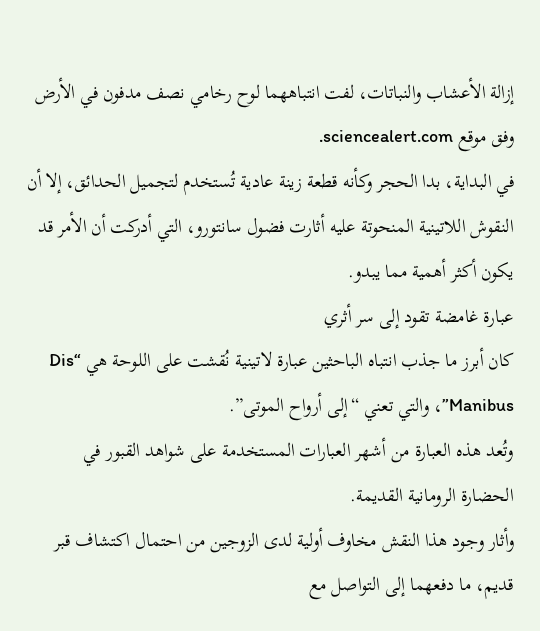إزالة الأعشاب والنباتات، لفت انتباههما لوح رخامي نصف مدفون في الأرض وفق موقع sciencealert.com.
في البداية، بدا الحجر وكأنه قطعة زينة عادية تُستخدم لتجميل الحدائق، إلا أن النقوش اللاتينية المنحوتة عليه أثارت فضول سانتورو، التي أدركت أن الأمر قد يكون أكثر أهمية مما يبدو.
عبارة غامضة تقود إلى سر أثري
كان أبرز ما جذب انتباه الباحثين عبارة لاتينية نُقشت على اللوحة هي “Dis Manibus”، والتي تعني “إلى أرواح الموتى”.
وتُعد هذه العبارة من أشهر العبارات المستخدمة على شواهد القبور في الحضارة الرومانية القديمة.
وأثار وجود هذا النقش مخاوف أولية لدى الزوجين من احتمال اكتشاف قبر قديم، ما دفعهما إلى التواصل مع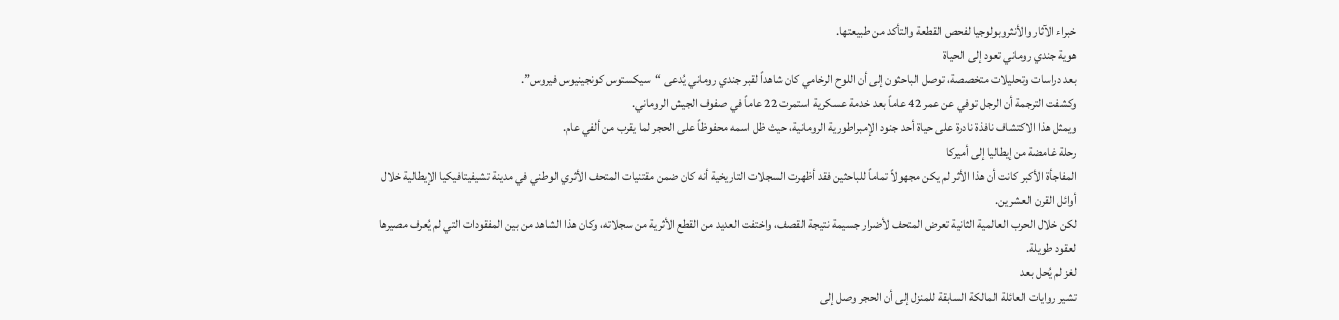خبراء الآثار والأنثروبولوجيا لفحص القطعة والتأكد من طبيعتها.
هوية جندي روماني تعود إلى الحياة
بعد دراسات وتحليلات متخصصة، توصل الباحثون إلى أن اللوح الرخامي كان شاهداً لقبر جندي روماني يُدعى “سيكستوس كونجينيوس فيروس”.
وكشفت الترجمة أن الرجل توفي عن عمر 42 عاماً بعد خدمة عسكرية استمرت 22 عاماً في صفوف الجيش الروماني.
ويمثل هذا الاكتشاف نافذة نادرة على حياة أحد جنود الإمبراطورية الرومانية، حيث ظل اسمه محفوظاً على الحجر لما يقرب من ألفي عام.
رحلة غامضة من إيطاليا إلى أميركا
المفاجأة الأكبر كانت أن هذا الأثر لم يكن مجهولاً تماماً للباحثين فقد أظهرت السجلات التاريخية أنه كان ضمن مقتنيات المتحف الأثري الوطني في مدينة تشيفيتافيكيا الإيطالية خلال أوائل القرن العشرين.
لكن خلال الحرب العالمية الثانية تعرض المتحف لأضرار جسيمة نتيجة القصف، واختفت العديد من القطع الأثرية من سجلاته، وكان هذا الشاهد من بين المفقودات التي لم يُعرف مصيرها لعقود طويلة.
لغز لم يُحل بعد
تشير روايات العائلة المالكة السابقة للمنزل إلى أن الحجر وصل إلى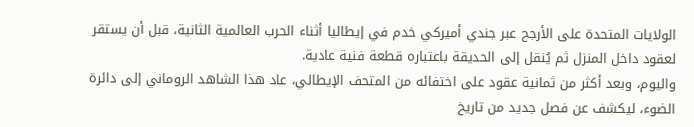الولايات المتحدة على الأرجح عبر جندي أميركي خدم في إيطاليا أثناء الحرب العالمية الثانية، قبل أن يستقر لعقود داخل المنزل ثم يُنقل إلى الحديقة باعتباره قطعة فنية عادية.
واليوم، وبعد أكثر من ثمانية عقود على اختفائه من المتحف الإيطالي، عاد هذا الشاهد الروماني إلى دائرة الضوء، ليكشف عن فصل جديد من تاريخ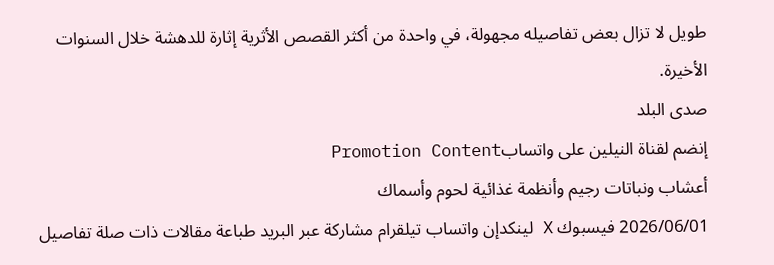طويل لا تزال بعض تفاصيله مجهولة، في واحدة من أكثر القصص الأثرية إثارة للدهشة خلال السنوات الأخيرة.
صدى البلد
إنضم لقناة النيلين على واتسابPromotion Content
أعشاب ونباتات رجيم وأنظمة غذائية لحوم وأسماك
2026/06/01 فيسبوك X لينكدإن واتساب تيلقرام مشاركة عبر البريد طباعة مقالات ذات صلة تفاصيل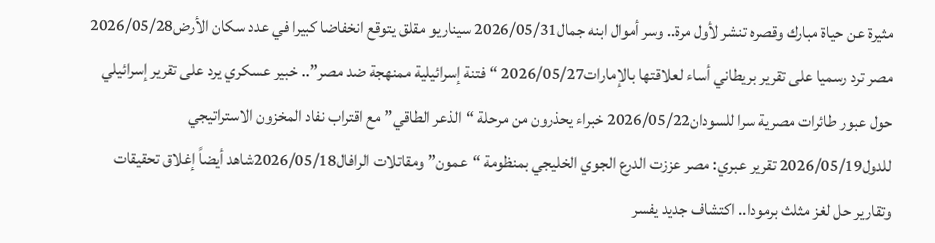مثيرة عن حياة مبارك وقصره تنشر لأول مرة.. وسر أموال ابنه جمال2026/05/31 سيناريو مقلق يتوقع انخفاضا كبيرا في عدد سكان الأرض2026/05/28 مصر ترد رسميا على تقرير بريطاني أساء لعلاقتها بالإمارات2026/05/27 “فتنة إسرائيلية ممنهجة ضد مصر”.. خبير عسكري يرد على تقرير إسرائيلي حول عبور طائرات مصرية سرا للسودان2026/05/22 خبراء يحذرون من مرحلة “الذعر الطاقي” مع اقتراب نفاد المخزون الاستراتيجي للدول2026/05/19 تقرير عبري: مصر عززت الدرع الجوي الخليجي بمنظومة “عمون” ومقاتلات الرافال2026/05/18شاهد أيضاً إغلاق تحقيقات وتقارير حل لغز مثلث برمودا.. اكتشاف جديد يفسر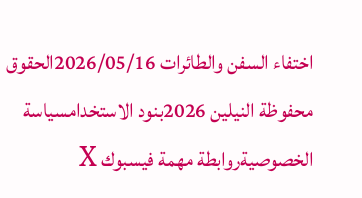اختفاء السفن والطائرات 2026/05/16الحقوق محفوظة النيلين 2026بنود الاستخدامسياسة الخصوصيةروابطة مهمة فيسبوك X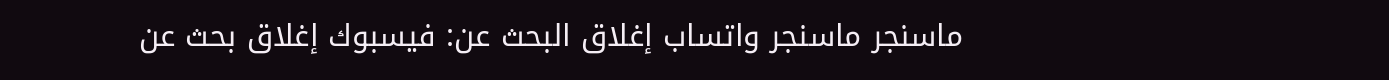ماسنجر ماسنجر واتساب إغلاق البحث عن: فيسبوك إغلاق بحث عن